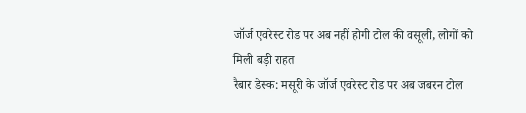जॉर्ज एवरेस्ट रोड पर अब नहीं होगी टोल की वसूली, लोगों को मिली बड़ी राहत
रैबार डेस्क: मसूरी के जॉर्ज एवरेस्ट रोड पर अब जबरन टोल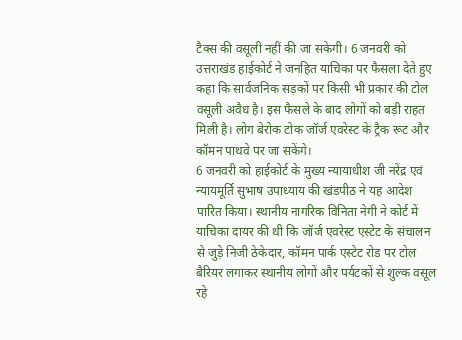टैक्स की वसूली नहीं की जा सकेगी। 6 जनवरी को उत्तराखंड हाईकोर्ट ने जनहित याचिका पर फैसला देते हुए कहा कि सार्वजनिक सड़कों पर किसी भी प्रकार की टोल वसूली अवैध है। इस फैसले के बाद लोगों को बड़ी राहत मिली है। लोग बेरोक टोक जॉर्ज एवरेस्ट के ट्रैक रूट और कॉमन पाथवे पर जा सकेंगे।
6 जनवरी को हाईकोर्ट के मुख्य न्यायाधीश जी नरेंद्र एवं न्यायमूर्ति सुभाष उपाध्याय की खंडपीठ ने यह आदेश पारित किया। स्थानीय नागरिक विनिता नेगी ने कोर्ट में याचिका दायर की थी कि जॉर्ज एवरेस्ट एस्टेट के संचालन से जुड़े निजी ठेकेदार, कॉमन पार्क एस्टेट रोड पर टोल बैरियर लगाकर स्थानीय लोगों और पर्यटकों से शुल्क वसूल रहे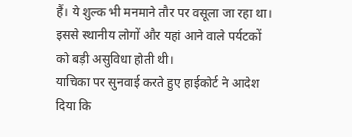हैं। ये शुल्क भी मनमाने तौर पर वसूला जा रहा था। इससे स्थानीय लोगों और यहां आने वाले पर्यटकों को बड़ी असुविधा होती थी।
याचिका पर सुनवाई करते हुए हाईकोर्ट ने आदेश दिया कि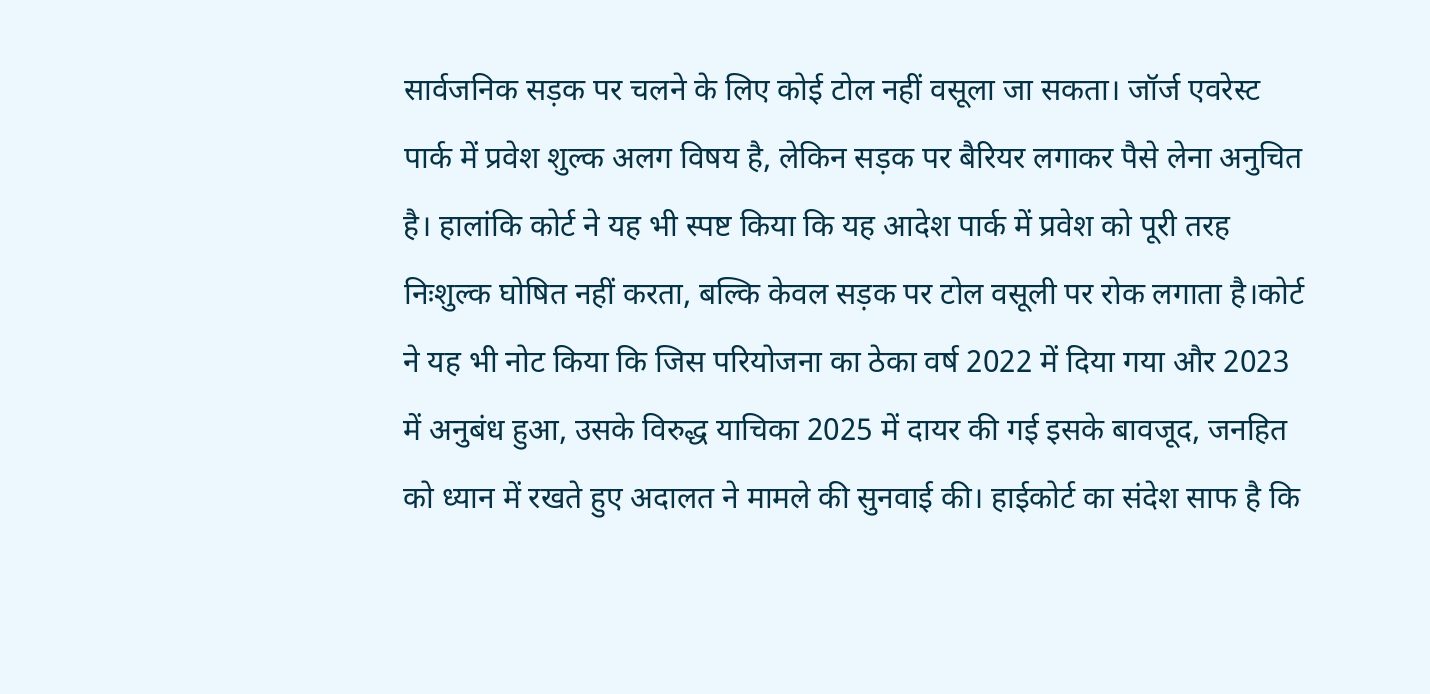सार्वजनिक सड़क पर चलने के लिए कोई टोल नहीं वसूला जा सकता। जॉर्ज एवरेस्ट पार्क में प्रवेश शुल्क अलग विषय है, लेकिन सड़क पर बैरियर लगाकर पैसे लेना अनुचित है। हालांकि कोर्ट ने यह भी स्पष्ट किया कि यह आदेश पार्क में प्रवेश को पूरी तरह निःशुल्क घोषित नहीं करता, बल्कि केवल सड़क पर टोल वसूली पर रोक लगाता है।कोर्ट ने यह भी नोट किया कि जिस परियोजना का ठेका वर्ष 2022 में दिया गया और 2023 में अनुबंध हुआ, उसके विरुद्ध याचिका 2025 में दायर की गई इसके बावजूद, जनहित को ध्यान में रखते हुए अदालत ने मामले की सुनवाई की। हाईकोर्ट का संदेश साफ है कि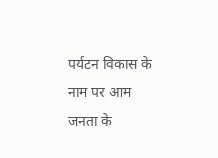पर्यटन विकास के नाम पर आम जनता के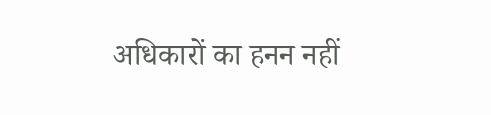अधिकारों का हनन नहीं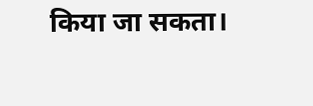किया जा सकता।